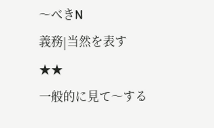〜べきN
義務|当然を表す
★★
一般的に見て〜する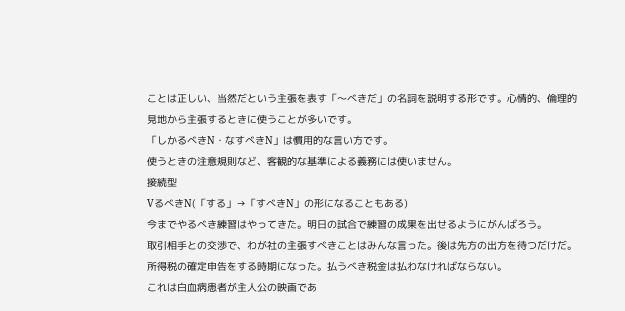ことは正しい、当然だという主張を表す「〜べきだ」の名詞を説明する形です。心情的、倫理的見地から主張するときに使うことが多いです。
「しかるべきN・なすべきN」は慣用的な言い方です。
使うときの注意規則など、客観的な基準による義務には使いません。
接続型
VるべきN(「する」→「すべきN」の形になることもある)
今までやるべき練習はやってきた。明日の試合で練習の成果を出せるようにがんばろう。
取引相手との交渉で、わが社の主張すべきことはみんな言った。後は先方の出方を待つだけだ。
所得税の確定申告をする時期になった。払うべき税金は払わなければならない。
これは白血病患者が主人公の映画であ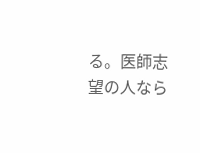る。医師志望の人なら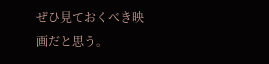ぜひ見ておくべき映画だと思う。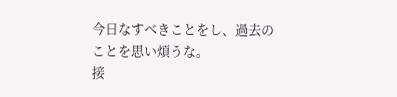今日なすべきことをし、過去のことを思い煩うな。
接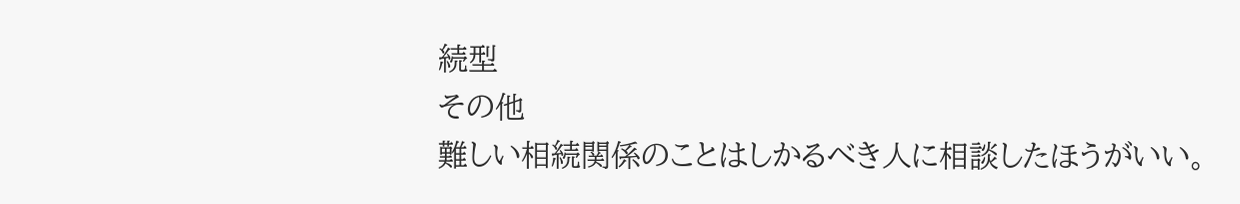続型
その他
難しい相続関係のことはしかるべき人に相談したほうがいい。